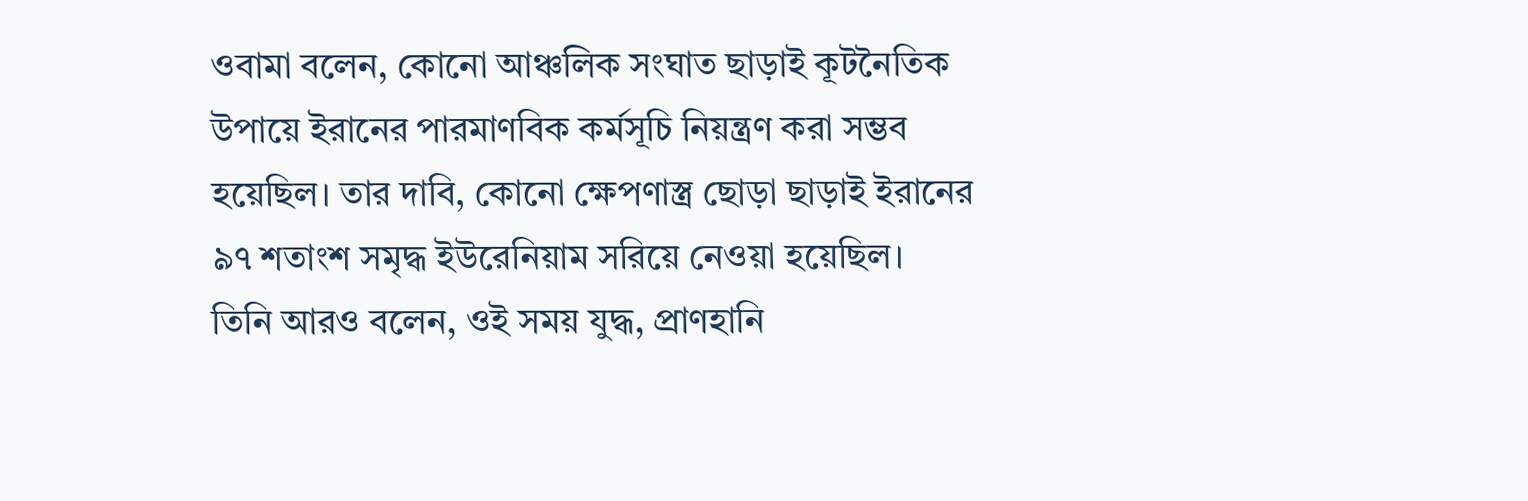ওবামা বলেন, কোনো আঞ্চলিক সংঘাত ছাড়াই কূটনৈতিক উপায়ে ইরানের পারমাণবিক কর্মসূচি নিয়ন্ত্রণ করা সম্ভব হয়েছিল। তার দাবি, কোনো ক্ষেপণাস্ত্র ছোড়া ছাড়াই ইরানের ৯৭ শতাংশ সমৃদ্ধ ইউরেনিয়াম সরিয়ে নেওয়া হয়েছিল।
তিনি আরও বলেন, ওই সময় যুদ্ধ, প্রাণহানি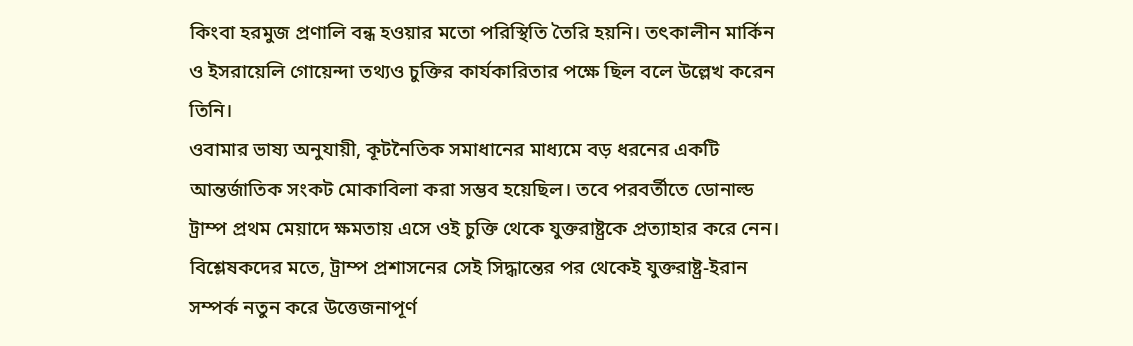কিংবা হরমুজ প্রণালি বন্ধ হওয়ার মতো পরিস্থিতি তৈরি হয়নি। তৎকালীন মার্কিন ও ইসরায়েলি গোয়েন্দা তথ্যও চুক্তির কার্যকারিতার পক্ষে ছিল বলে উল্লেখ করেন তিনি।
ওবামার ভাষ্য অনুযায়ী, কূটনৈতিক সমাধানের মাধ্যমে বড় ধরনের একটি আন্তর্জাতিক সংকট মোকাবিলা করা সম্ভব হয়েছিল। তবে পরবর্তীতে ডোনাল্ড ট্রাম্প প্রথম মেয়াদে ক্ষমতায় এসে ওই চুক্তি থেকে যুক্তরাষ্ট্রকে প্রত্যাহার করে নেন।
বিশ্লেষকদের মতে, ট্রাম্প প্রশাসনের সেই সিদ্ধান্তের পর থেকেই যুক্তরাষ্ট্র-ইরান সম্পর্ক নতুন করে উত্তেজনাপূর্ণ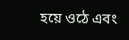হয়ে ওঠে এবং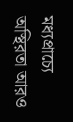মধ্যপ্রাচ্যে অস্থিরতা আরও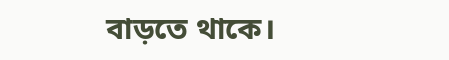বাড়তে থাকে।